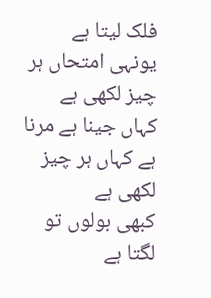فلک لیتا ہے یونہی امتحاں ہر چیز لکھی ہے
کہاں جینا ہے مرنا ہے کہاں ہر چیز لکھی ہے
کبھی بولوں تو لگتا ہے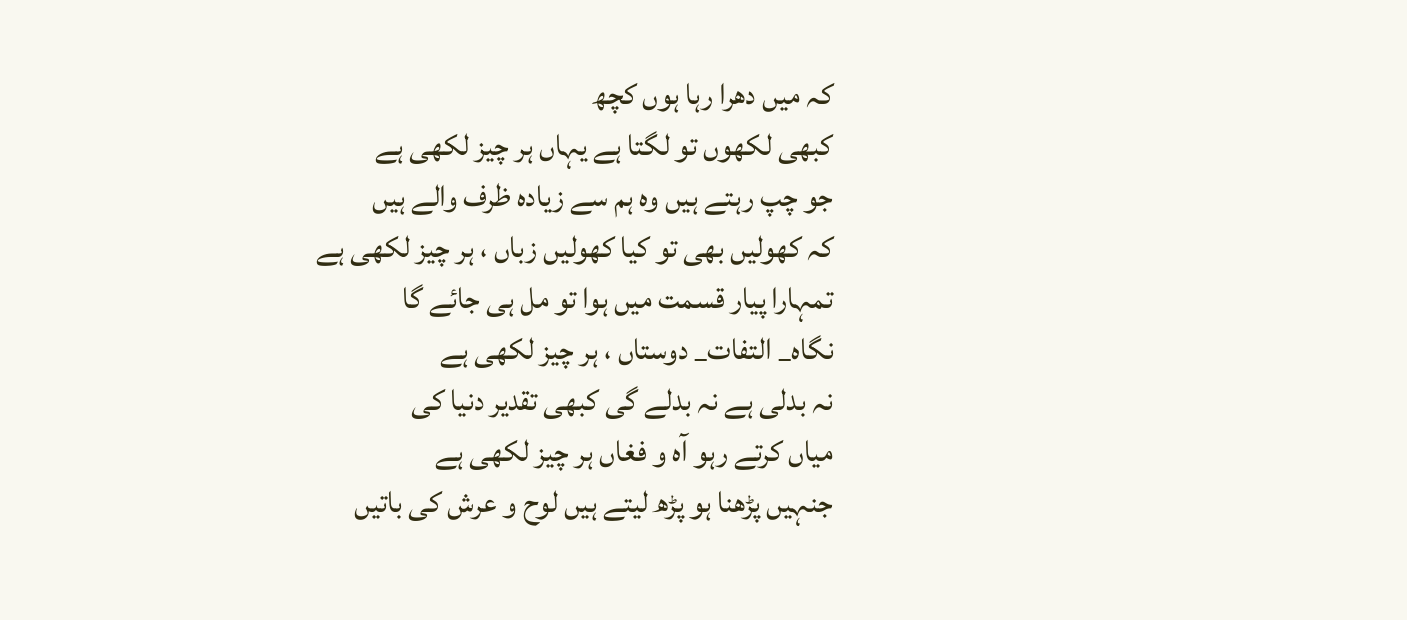کہ میں دھرا رہا ہوں کچھ
کبھی لکھوں تو لگتا ہے یہاں ہر چیز لکھی ہے
جو چپ رہتے ہیں وہ ہم سے زیادہ ظرف والے ہیں
کہ کھولیں بھی تو کیا کھولیں زباں ، ہر چیز لکھی ہے
تمہارا پیار قسمت میں ہوا تو مل ہی جائے گا
نگاہ_ التفات_ دوستاں ، ہر چیز لکھی ہے
نہ بدلی ہے نہ بدلے گی کبھی تقدیر دنیا کی
میاں کرتے رہو آہ و فغاں ہر چیز لکھی ہے
جنہیں پڑھنا ہو پڑھ لیتے ہیں لوح و عرش کی باتیں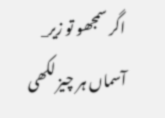اگر سمجھو تو زیر_ آسماں ہر چیز لکھی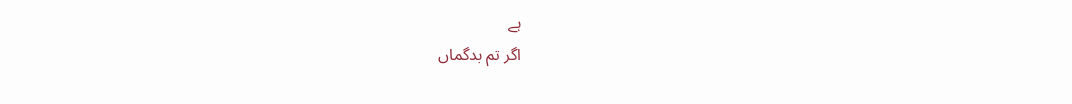ہے
اگر تم بدگماں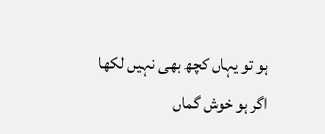ہو تو یہاں کچھ بھی نہیں لکھا
اگر ہو خوش گماں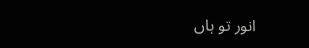انور تو ہاں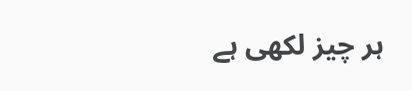ہر چیز لکھی ہے